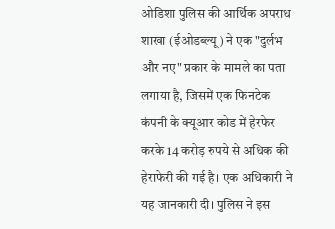ओडिशा पुलिस की आर्थिक अपराध शाखा (ईओडब्ल्यू) ने एक "दुर्लभ और नए" प्रकार के मामले का पता लगाया है, जिसमें एक फिनटेक कंपनी के क्यूआर कोड में हेरफेर करके 14 करोड़ रुपये से अधिक की हेराफेरी की गई है। एक अधिकारी ने यह जानकारी दी। पुलिस ने इस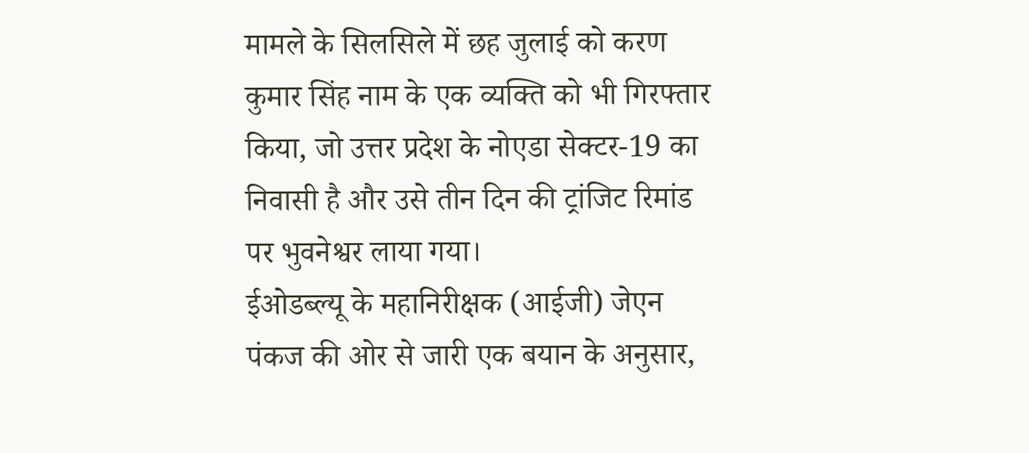मामले के सिलसिले में छह जुलाई को करण कुमार सिंह नाम के एक व्यक्ति को भी गिरफ्तार किया, जो उत्तर प्रदेश के नोएडा सेक्टर-19 का निवासी है और उसे तीन दिन की ट्रांजिट रिमांड पर भुवनेश्वर लाया गया।
ईओडब्ल्यू के महानिरीक्षक (आईजी) जेएन पंकज की ओर से जारी एक बयान के अनुसार,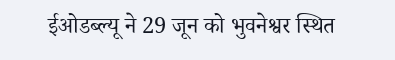ईओडब्ल्यू ने 29 जून को भुवनेश्वर स्थित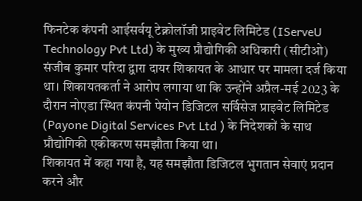फिनटेक कंपनी आईसर्वयू टेक्नोलॉजी प्राइवेट लिमिटेड (IServeU Technology Pvt Ltd) के मुख्य प्रौद्योगिकी अधिकारी (सीटीओ) संजीब कुमार परिदा द्वारा दायर शिकायत के आधार पर मामला दर्ज किया था। शिकायतकर्ता ने आरोप लगाया था कि उन्होंने अप्रैल-मई 2023 के दौरान नोएडा स्थित कंपनी पेयोन डिजिटल सर्विसेज प्राइवेट लिमिटेड (Payone Digital Services Pvt Ltd ) के निदेशकों के साथ प्रौद्योगिकी एकीकरण समझौता किया था।
शिकायत में कहा गया है, यह समझौता डिजिटल भुगतान सेवाएं प्रदान करने और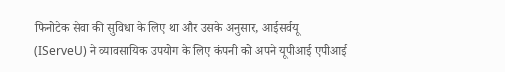फिनोटेक सेवा की सुविधा के लिए था और उसके अनुसार, आईसर्वयू (IServeU) ने व्यावसायिक उपयोग के लिए कंपनी को अपने यूपीआई एपीआई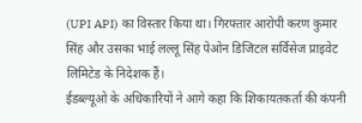(UPI API) का विस्तार किया था। गिरफ्तार आरोपी करण कुमार सिंह और उसका भाई लल्लू सिंह पेओन डिजिटल सर्विसेज प्राइवेट लिमिटेड के निदेशक हैं।
ईडब्ल्यूओ के अधिकारियों ने आगे कहा कि शिकायतकर्ता की कंपनी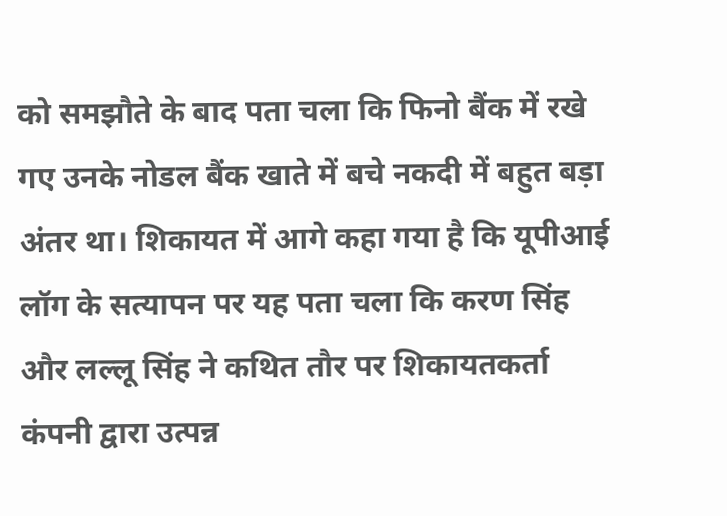को समझौते के बाद पता चला कि फिनो बैंक में रखे गए उनके नोडल बैंक खाते में बचे नकदी में बहुत बड़ा अंतर था। शिकायत में आगे कहा गया है कि यूपीआई लॉग के सत्यापन पर यह पता चला कि करण सिंह और लल्लू सिंह ने कथित तौर पर शिकायतकर्ता कंपनी द्वारा उत्पन्न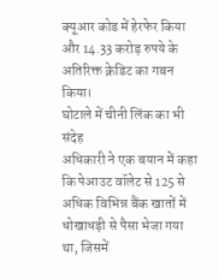क्यूआर कोड में हेरफेर किया और 14.33 करोड़ रुपये के अतिरिक्त क्रेडिट का गबन किया।
घोटाले में चीनी लिंक का भी संदेह
अधिकारी ने एक बयान में कहा कि पेआउट वॉलेट से 125 से अधिक विभिन्न बैंक खातों में धोखाधड़ी से पैसा भेजा गया था, जिसमें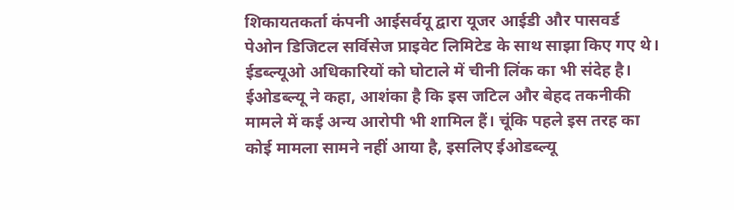शिकायतकर्ता कंपनी आईसर्वयू द्वारा यूजर आईडी और पासवर्ड पेओन डिजिटल सर्विसेज प्राइवेट लिमिटेड के साथ साझा किए गए थे। ईडब्ल्यूओ अधिकारियों को घोटाले में चीनी लिंक का भी संदेह है।
ईओडब्ल्यू ने कहा, आशंका है कि इस जटिल और बेहद तकनीकी मामले में कई अन्य आरोपी भी शामिल हैं। चूंकि पहले इस तरह का कोई मामला सामने नहीं आया है, इसलिए ईओडब्ल्यू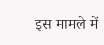इस मामले में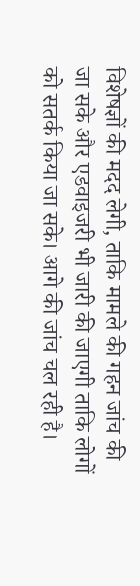विशेषज्ञों की मदद लेगी, ताकि मामले की गहन जांच की जा सके और एडवाइजरी भी जारी की जाएगी ताकि लोगों को सतर्क किया जा सके। आगे की जांच चल रही है।